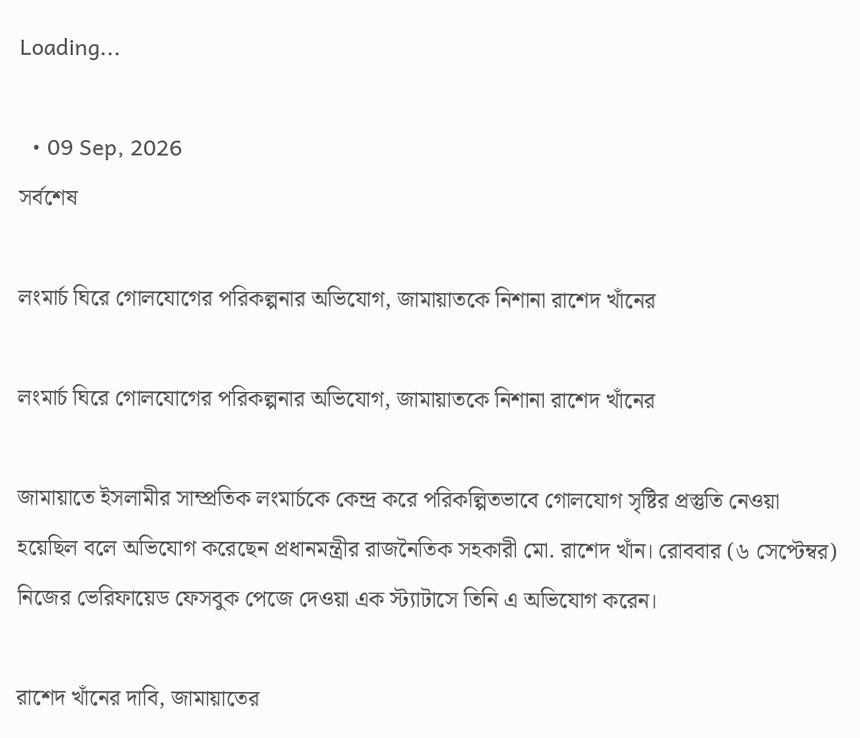Loading...

  • 09 Sep, 2026
সর্বশেষ

লংমার্চ ঘিরে গোলযোগের পরিকল্পনার অভিযোগ, জামায়াতকে নিশানা রাশেদ খাঁনের

লংমার্চ ঘিরে গোলযোগের পরিকল্পনার অভিযোগ, জামায়াতকে নিশানা রাশেদ খাঁনের

জামায়াতে ইসলামীর সাম্প্রতিক লংমার্চকে কেন্দ্র করে পরিকল্পিতভাবে গোলযোগ সৃষ্টির প্রস্তুতি নেওয়া হয়েছিল বলে অভিযোগ করেছেন প্রধানমন্ত্রীর রাজনৈতিক সহকারী মো. রাশেদ খাঁন। রোববার (৬ সেপ্টেম্বর) নিজের ভেরিফায়েড ফেসবুক পেজে দেওয়া এক স্ট্যাটাসে তিনি এ অভিযোগ করেন।

রাশেদ খাঁনের দাবি, জামায়াতের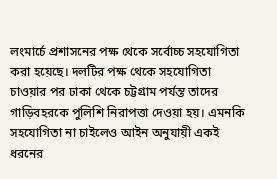লংমার্চে প্রশাসনের পক্ষ থেকে সর্বোচ্চ সহযোগিতা করা হয়েছে। দলটির পক্ষ থেকে সহযোগিতা চাওয়ার পর ঢাকা থেকে চট্টগ্রাম পর্যন্ত তাদের গাড়িবহরকে পুলিশি নিরাপত্তা দেওয়া হয়। এমনকি সহযোগিতা না চাইলেও আইন অনুযায়ী একই ধরনের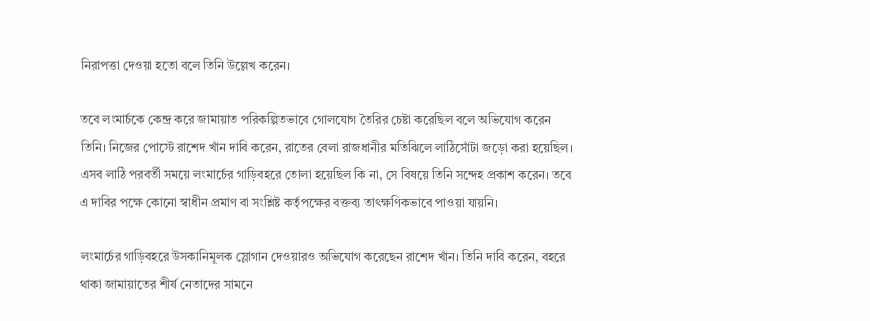নিরাপত্তা দেওয়া হতো বলে তিনি উল্লেখ করেন।

তবে লংমার্চকে কেন্দ্র করে জামায়াত পরিকল্পিতভাবে গোলযোগ তৈরির চেষ্টা করেছিল বলে অভিযোগ করেন তিনি। নিজের পোস্টে রাশেদ খাঁন দাবি করেন, রাতের বেলা রাজধানীর মতিঝিলে লাঠিসোঁটা জড়ো করা হয়েছিল। এসব লাঠি পরবর্তী সময়ে লংমার্চের গাড়িবহরে তোলা হয়েছিল কি না, সে বিষয়ে তিনি সন্দেহ প্রকাশ করেন। তবে এ দাবির পক্ষে কোনো স্বাধীন প্রমাণ বা সংশ্লিষ্ট কর্তৃপক্ষের বক্তব্য তাৎক্ষণিকভাবে পাওয়া যায়নি।

লংমার্চের গাড়িবহরে উসকানিমূলক স্লোগান দেওয়ারও অভিযোগ করেছেন রাশেদ খাঁন। তিনি দাবি করেন, বহরে থাকা জামায়াতের শীর্ষ নেতাদের সামনে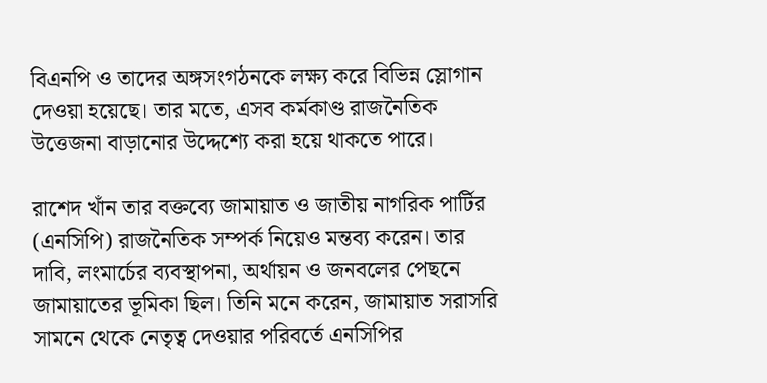বিএনপি ও তাদের অঙ্গসংগঠনকে লক্ষ্য করে বিভিন্ন স্লোগান দেওয়া হয়েছে। তার মতে, এসব কর্মকাণ্ড রাজনৈতিক উত্তেজনা বাড়ানোর উদ্দেশ্যে করা হয়ে থাকতে পারে।

রাশেদ খাঁন তার বক্তব্যে জামায়াত ও জাতীয় নাগরিক পার্টির (এনসিপি) রাজনৈতিক সম্পর্ক নিয়েও মন্তব্য করেন। তার দাবি, লংমার্চের ব্যবস্থাপনা, অর্থায়ন ও জনবলের পেছনে জামায়াতের ভূমিকা ছিল। তিনি মনে করেন, জামায়াত সরাসরি সামনে থেকে নেতৃত্ব দেওয়ার পরিবর্তে এনসিপির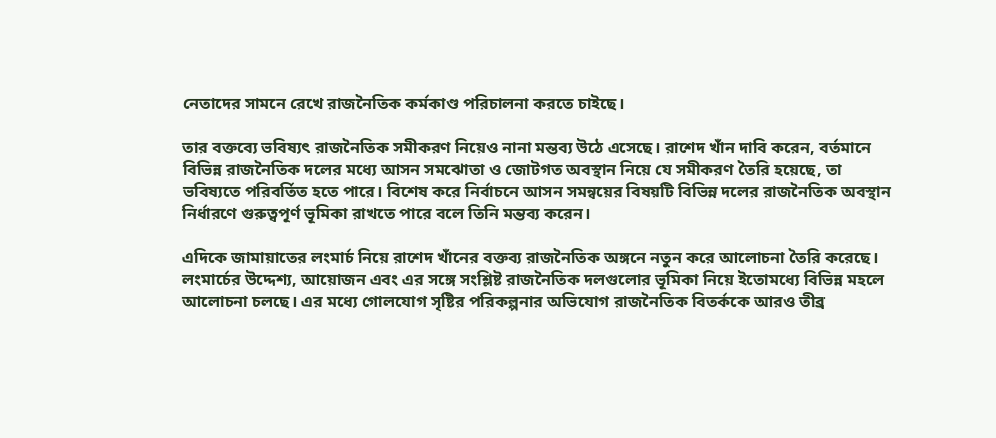নেতাদের সামনে রেখে রাজনৈতিক কর্মকাণ্ড পরিচালনা করতে চাইছে।

তার বক্তব্যে ভবিষ্যৎ রাজনৈতিক সমীকরণ নিয়েও নানা মন্তব্য উঠে এসেছে। রাশেদ খাঁন দাবি করেন, বর্তমানে বিভিন্ন রাজনৈতিক দলের মধ্যে আসন সমঝোতা ও জোটগত অবস্থান নিয়ে যে সমীকরণ তৈরি হয়েছে, তা ভবিষ্যতে পরিবর্তিত হতে পারে। বিশেষ করে নির্বাচনে আসন সমন্বয়ের বিষয়টি বিভিন্ন দলের রাজনৈতিক অবস্থান নির্ধারণে গুরুত্বপূর্ণ ভূমিকা রাখতে পারে বলে তিনি মন্তব্য করেন।

এদিকে জামায়াতের লংমার্চ নিয়ে রাশেদ খাঁনের বক্তব্য রাজনৈতিক অঙ্গনে নতুন করে আলোচনা তৈরি করেছে। লংমার্চের উদ্দেশ্য, আয়োজন এবং এর সঙ্গে সংশ্লিষ্ট রাজনৈতিক দলগুলোর ভূমিকা নিয়ে ইতোমধ্যে বিভিন্ন মহলে আলোচনা চলছে। এর মধ্যে গোলযোগ সৃষ্টির পরিকল্পনার অভিযোগ রাজনৈতিক বিতর্ককে আরও তীব্র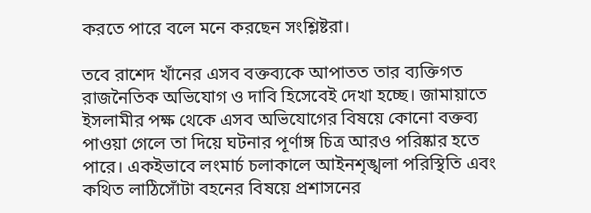করতে পারে বলে মনে করছেন সংশ্লিষ্টরা।

তবে রাশেদ খাঁনের এসব বক্তব্যকে আপাতত তার ব্যক্তিগত রাজনৈতিক অভিযোগ ও দাবি হিসেবেই দেখা হচ্ছে। জামায়াতে ইসলামীর পক্ষ থেকে এসব অভিযোগের বিষয়ে কোনো বক্তব্য পাওয়া গেলে তা দিয়ে ঘটনার পূর্ণাঙ্গ চিত্র আরও পরিষ্কার হতে পারে। একইভাবে লংমার্চ চলাকালে আইনশৃঙ্খলা পরিস্থিতি এবং কথিত লাঠিসোঁটা বহনের বিষয়ে প্রশাসনের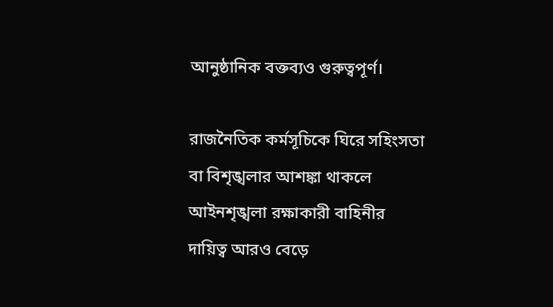আনুষ্ঠানিক বক্তব্যও গুরুত্বপূর্ণ।

রাজনৈতিক কর্মসূচিকে ঘিরে সহিংসতা বা বিশৃঙ্খলার আশঙ্কা থাকলে আইনশৃঙ্খলা রক্ষাকারী বাহিনীর দায়িত্ব আরও বেড়ে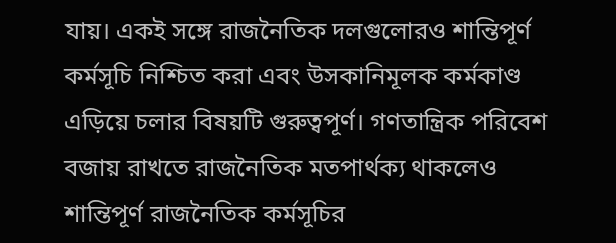যায়। একই সঙ্গে রাজনৈতিক দলগুলোরও শান্তিপূর্ণ কর্মসূচি নিশ্চিত করা এবং উসকানিমূলক কর্মকাণ্ড এড়িয়ে চলার বিষয়টি গুরুত্বপূর্ণ। গণতান্ত্রিক পরিবেশ বজায় রাখতে রাজনৈতিক মতপার্থক্য থাকলেও শান্তিপূর্ণ রাজনৈতিক কর্মসূচির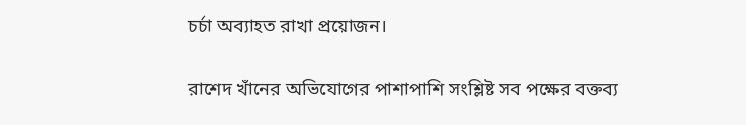চর্চা অব্যাহত রাখা প্রয়োজন।

রাশেদ খাঁনের অভিযোগের পাশাপাশি সংশ্লিষ্ট সব পক্ষের বক্তব্য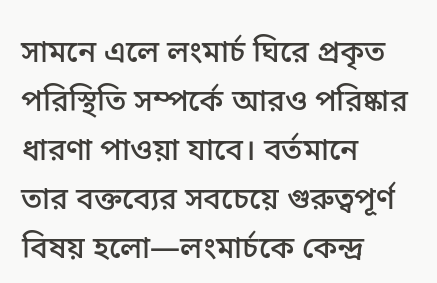সামনে এলে লংমার্চ ঘিরে প্রকৃত পরিস্থিতি সম্পর্কে আরও পরিষ্কার ধারণা পাওয়া যাবে। বর্তমানে তার বক্তব্যের সবচেয়ে গুরুত্বপূর্ণ বিষয় হলো—লংমার্চকে কেন্দ্র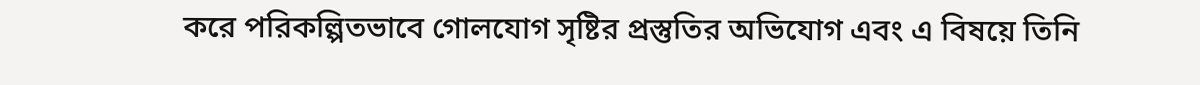করে পরিকল্পিতভাবে গোলযোগ সৃষ্টির প্রস্তুতির অভিযোগ এবং এ বিষয়ে তিনি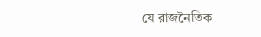যে রাজনৈতিক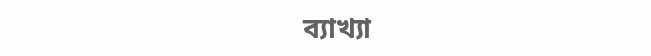ব্যাখ্যা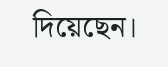দিয়েছেন।